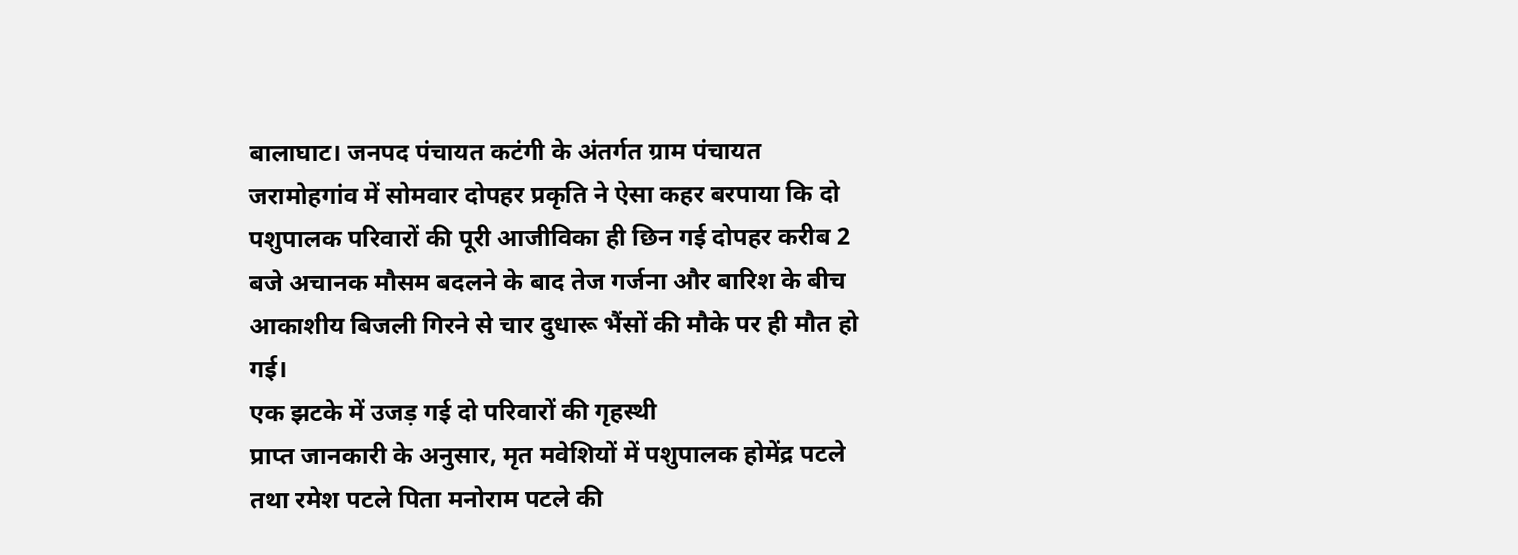बालाघाट। जनपद पंचायत कटंगी के अंतर्गत ग्राम पंचायत जरामोहगांव में सोमवार दोपहर प्रकृति ने ऐसा कहर बरपाया कि दो पशुपालक परिवारों की पूरी आजीविका ही छिन गई दोपहर करीब 2 बजे अचानक मौसम बदलने के बाद तेज गर्जना और बारिश के बीच आकाशीय बिजली गिरने से चार दुधारू भैंसों की मौके पर ही मौत हो गई।
एक झटके में उजड़ गई दो परिवारों की गृहस्थी
प्राप्त जानकारी के अनुसार, मृत मवेशियों में पशुपालक होमेंद्र पटले तथा रमेश पटले पिता मनोराम पटले की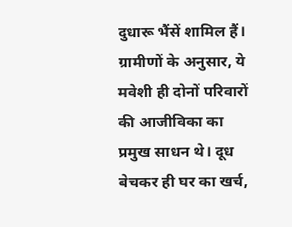दुधारू भैंसें शामिल हैं। ग्रामीणों के अनुसार, ये मवेशी ही दोनों परिवारों की आजीविका का प्रमुख साधन थे। दूध बेचकर ही घर का खर्च,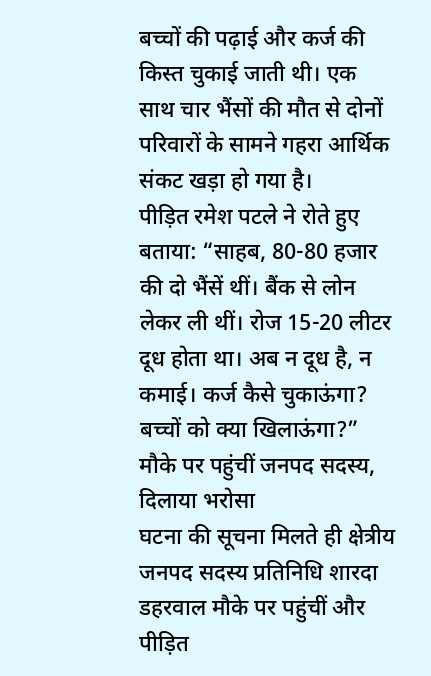बच्चों की पढ़ाई और कर्ज की किस्त चुकाई जाती थी। एक साथ चार भैंसों की मौत से दोनों परिवारों के सामने गहरा आर्थिक संकट खड़ा हो गया है।
पीड़ित रमेश पटले ने रोते हुए बताया: “साहब, 80-80 हजार की दो भैंसें थीं। बैंक से लोन लेकर ली थीं। रोज 15-20 लीटर दूध होता था। अब न दूध है, न कमाई। कर्ज कैसे चुकाऊंगा? बच्चों को क्या खिलाऊंगा?”
मौके पर पहुंचीं जनपद सदस्य, दिलाया भरोसा
घटना की सूचना मिलते ही क्षेत्रीय जनपद सदस्य प्रतिनिधि शारदा डहरवाल मौके पर पहुंचीं और पीड़ित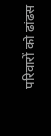परिवारों को ढांढस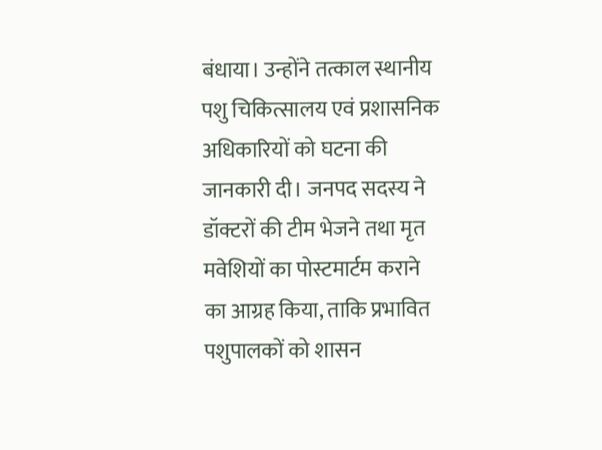बंधाया। उन्होंने तत्काल स्थानीय पशु चिकित्सालय एवं प्रशासनिक अधिकारियों को घटना की जानकारी दी। जनपद सदस्य ने डॉक्टरों की टीम भेजने तथा मृत मवेशियों का पोस्टमार्टम कराने का आग्रह किया, ताकि प्रभावित पशुपालकों को शासन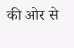की ओर से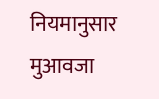नियमानुसार मुआवजा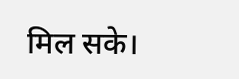मिल सके।